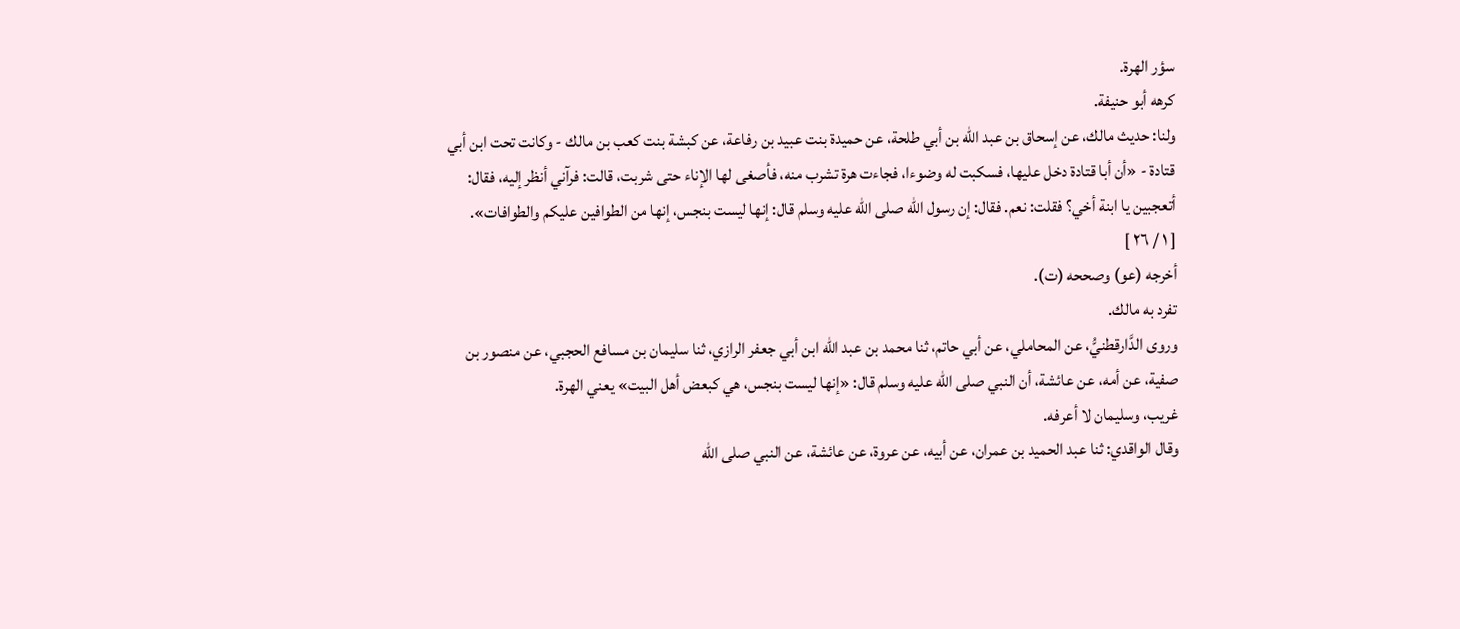سؤر الهرة.
كرهه أبو حنيفة.
ولنا: حديث مالك، عن إسحاق بن عبد الله بن أبي طلحة، عن حميدة بنت عبيد بن رفاعة، عن كبشة بنت كعب بن مالك - وكانت تحت ابن أبي قتادة - «أن أبا قتادة دخل عليها، فسكبت له وضوءا، فجاءت هرة تشرب منه، فأصغى لها الإناء حتى شربت، قالت: فرآني أنظر إليه، فقال: أتعجبين يا ابنة أخي؟ فقلت: نعم. فقال: إن رسول الله صلى الله عليه وسلم قال: إنها ليست بنجس، إنها من الطوافين عليكم والطوافات».
[ ١ / ٢٦ ]
أخرجه (عو) وصححه (ت).
تفرد به مالك.
وروى الدَّارقطنيُّ، عن المحاملي، عن أبي حاتم، ثنا محمد بن عبد الله ابن أبي جعفر الرازي، ثنا سليمان بن مسافع الحجبي، عن منصور بن صفية، عن أمه، عن عائشة، أن النبي صلى الله عليه وسلم قال: «إنها ليست بنجس، هي كبعض أهل البيت» يعني الهرة.
غريب، وسليمان لا أعرفه.
وقال الواقدي: ثنا عبد الحميد بن عمران، عن أبيه، عن عروة، عن عائشة، عن النبي صلى الله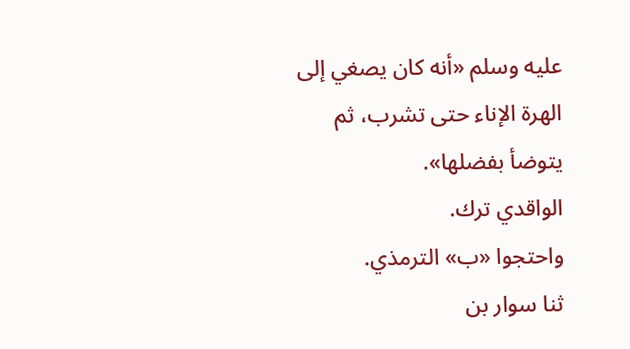عليه وسلم «أنه كان يصغي إلى الهرة الإناء حتى تشرب، ثم يتوضأ بفضلها».
الواقدي ترك.
واحتجوا «ب» الترمذي.
ثنا سوار بن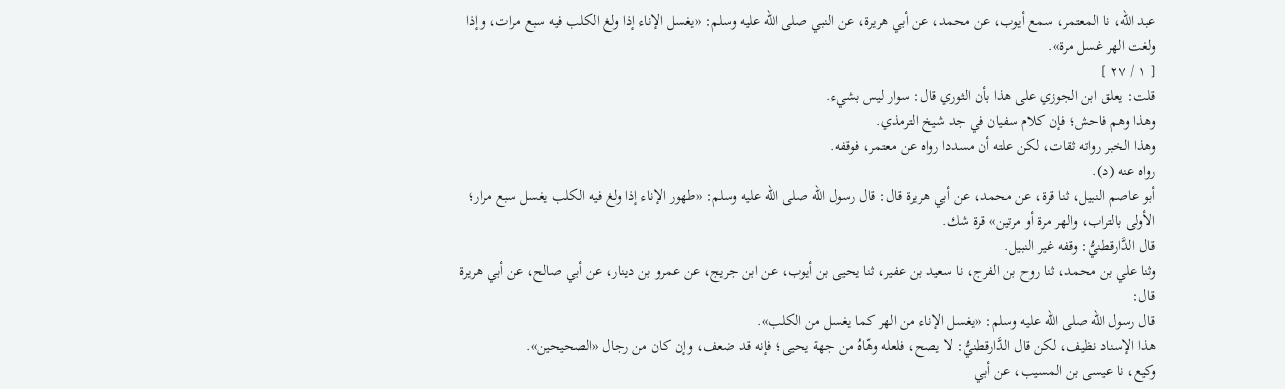عبد الله، نا المعتمر، سمع أيوب، عن محمد، عن أبي هريرة، عن النبي صلى الله عليه وسلم: «يغسل الإناء إذا ولغ الكلب فيه سبع مرات، وإذا ولغت الهر غسل مرة».
[ ١ / ٢٧ ]
قلت: يعلق ابن الجوزي على هذا بأن الثوري قال: سوار ليس بشيء.
وهذا وهم فاحش؛ فإن كلام سفيان في جد شيخ الترمذي.
وهذا الخبر رواته ثقات، لكن علته أن مسددا رواه عن معتمر، فوقفه.
رواه عنه (د).
أبو عاصم النبيل، ثنا قرة، عن محمد، عن أبي هريرة قال: قال رسول الله صلى الله عليه وسلم: «طهور الإناء إذا ولغ فيه الكلب يغسل سبع مرار؛ الأولى بالتراب، والهر مرة أو مرتين» قرة شك.
قال الدَّارقطنيُّ: وقفه غير النبيل.
وثنا علي بن محمد، ثنا روح بن الفرج، نا سعيد بن عفير، ثنا يحيى بن أيوب، عن ابن جريج، عن عمرو بن دينار، عن أبي صالح، عن أبي هريرة قال:
قال رسول الله صلى الله عليه وسلم: «يغسل الإناء من الهر كما يغسل من الكلب».
هذا الإسناد نظيف، لكن قال الدَّارقطنيُّ: لا يصح، فلعله وهّاهُ من جهة يحيى؛ فإنه قد ضعف، وإن كان من رجال «الصحيحين».
وكيع، نا عيسى بن المسيب، عن أبي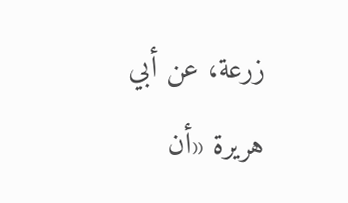زرعة، عن أبي هريرة «أن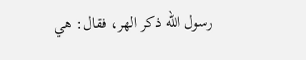رسول الله ذكر الهر، فقال: هي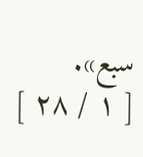سبع».
[ ١ / ٢٨ ]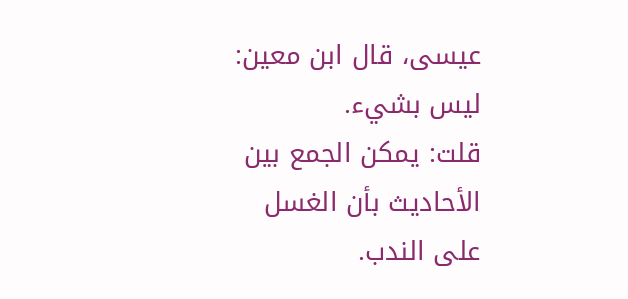عيسى، قال ابن معين: ليس بشيء.
قلت: يمكن الجمع بين الأحاديث بأن الغسل على الندب.